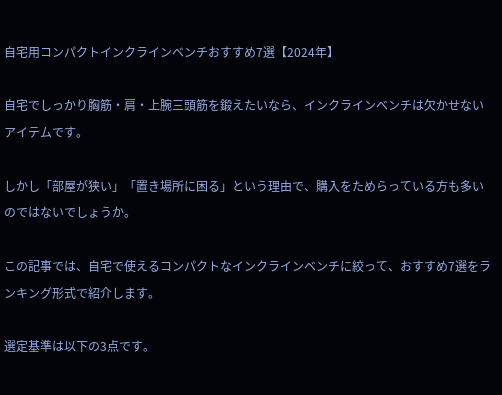自宅用コンパクトインクラインベンチおすすめ7選【2024年】

自宅でしっかり胸筋・肩・上腕三頭筋を鍛えたいなら、インクラインベンチは欠かせないアイテムです。

しかし「部屋が狭い」「置き場所に困る」という理由で、購入をためらっている方も多いのではないでしょうか。

この記事では、自宅で使えるコンパクトなインクラインベンチに絞って、おすすめ7選をランキング形式で紹介します。

選定基準は以下の3点です。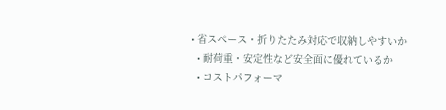• 省スペース・折りたたみ対応で収納しやすいか
  • 耐荷重・安定性など安全面に優れているか
  • コストパフォーマ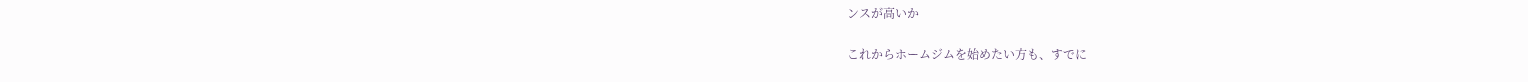ンスが高いか

これからホームジムを始めたい方も、すでに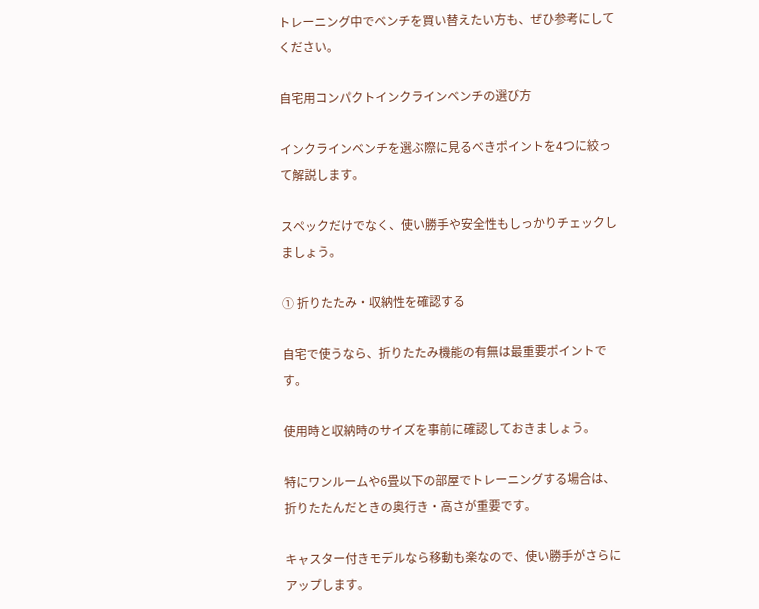トレーニング中でベンチを買い替えたい方も、ぜひ参考にしてください。

自宅用コンパクトインクラインベンチの選び方

インクラインベンチを選ぶ際に見るべきポイントを4つに絞って解説します。

スペックだけでなく、使い勝手や安全性もしっかりチェックしましょう。

① 折りたたみ・収納性を確認する

自宅で使うなら、折りたたみ機能の有無は最重要ポイントです。

使用時と収納時のサイズを事前に確認しておきましょう。

特にワンルームや6畳以下の部屋でトレーニングする場合は、折りたたんだときの奥行き・高さが重要です。

キャスター付きモデルなら移動も楽なので、使い勝手がさらにアップします。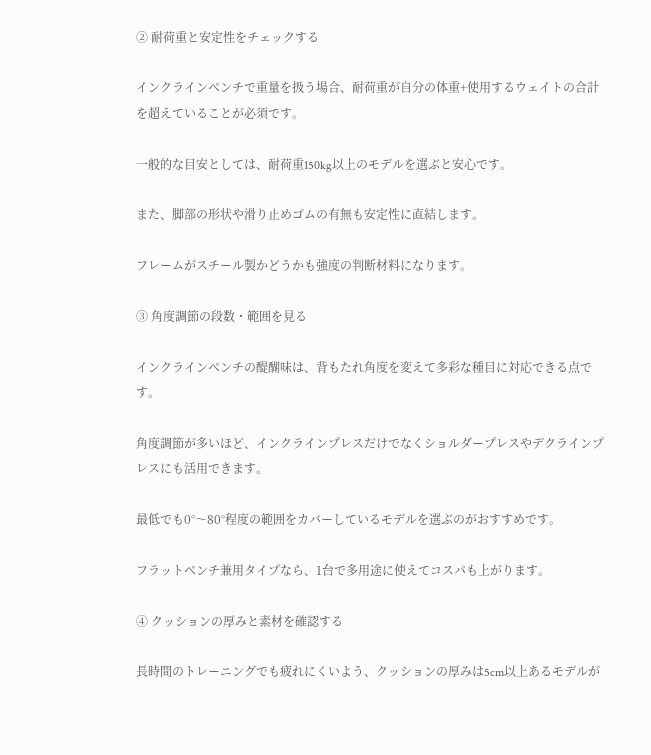② 耐荷重と安定性をチェックする

インクラインベンチで重量を扱う場合、耐荷重が自分の体重+使用するウェイトの合計を超えていることが必須です。

一般的な目安としては、耐荷重150kg以上のモデルを選ぶと安心です。

また、脚部の形状や滑り止めゴムの有無も安定性に直結します。

フレームがスチール製かどうかも強度の判断材料になります。

③ 角度調節の段数・範囲を見る

インクラインベンチの醍醐味は、背もたれ角度を変えて多彩な種目に対応できる点です。

角度調節が多いほど、インクラインプレスだけでなくショルダープレスやデクラインプレスにも活用できます。

最低でも0°〜80°程度の範囲をカバーしているモデルを選ぶのがおすすめです。

フラットベンチ兼用タイプなら、1台で多用途に使えてコスパも上がります。

④ クッションの厚みと素材を確認する

長時間のトレーニングでも疲れにくいよう、クッションの厚みは5cm以上あるモデルが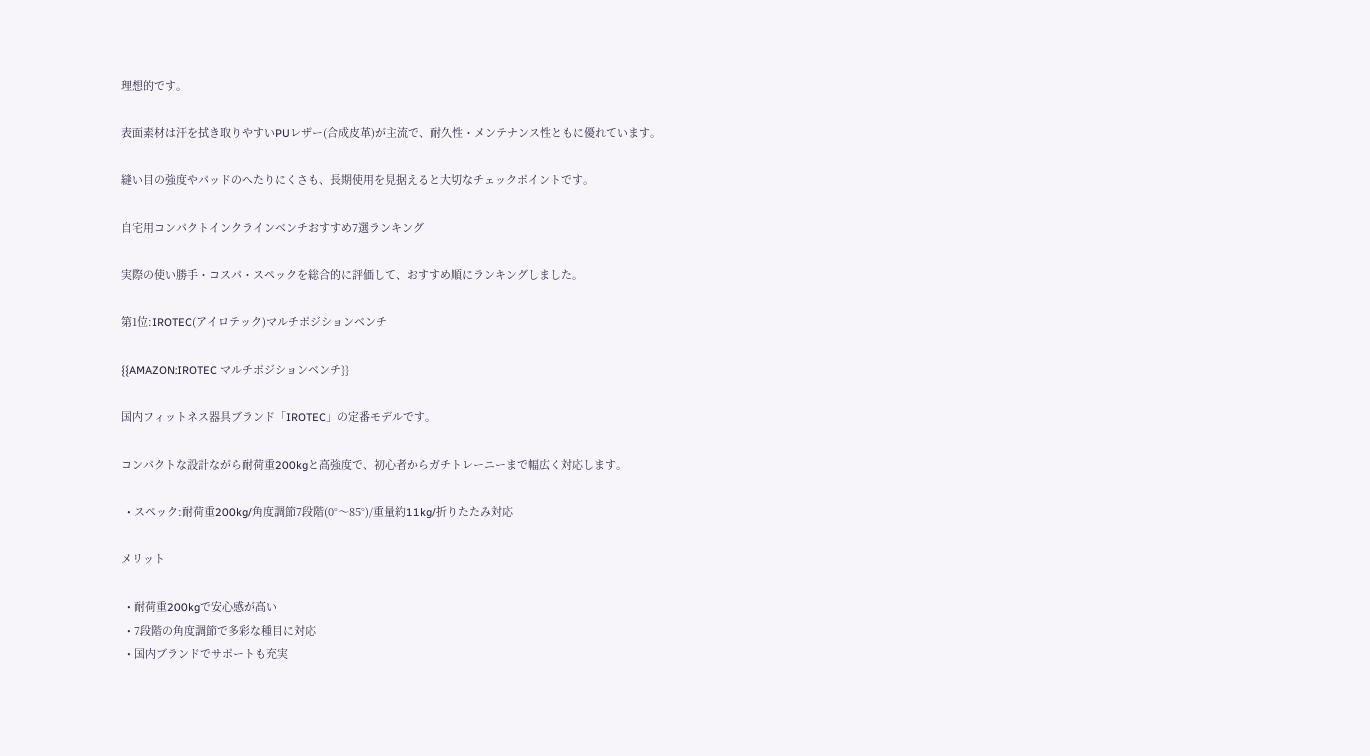理想的です。

表面素材は汗を拭き取りやすいPUレザー(合成皮革)が主流で、耐久性・メンテナンス性ともに優れています。

縫い目の強度やパッドのへたりにくさも、長期使用を見据えると大切なチェックポイントです。

自宅用コンパクトインクラインベンチおすすめ7選ランキング

実際の使い勝手・コスパ・スペックを総合的に評価して、おすすめ順にランキングしました。

第1位:IROTEC(アイロテック)マルチポジションベンチ

{{AMAZON:IROTEC マルチポジションベンチ}}

国内フィットネス器具ブランド「IROTEC」の定番モデルです。

コンパクトな設計ながら耐荷重200kgと高強度で、初心者からガチトレーニーまで幅広く対応します。

  • スペック:耐荷重200kg/角度調節7段階(0°〜85°)/重量約11kg/折りたたみ対応

メリット

  • 耐荷重200kgで安心感が高い
  • 7段階の角度調節で多彩な種目に対応
  • 国内ブランドでサポートも充実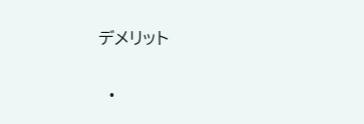デメリット

  •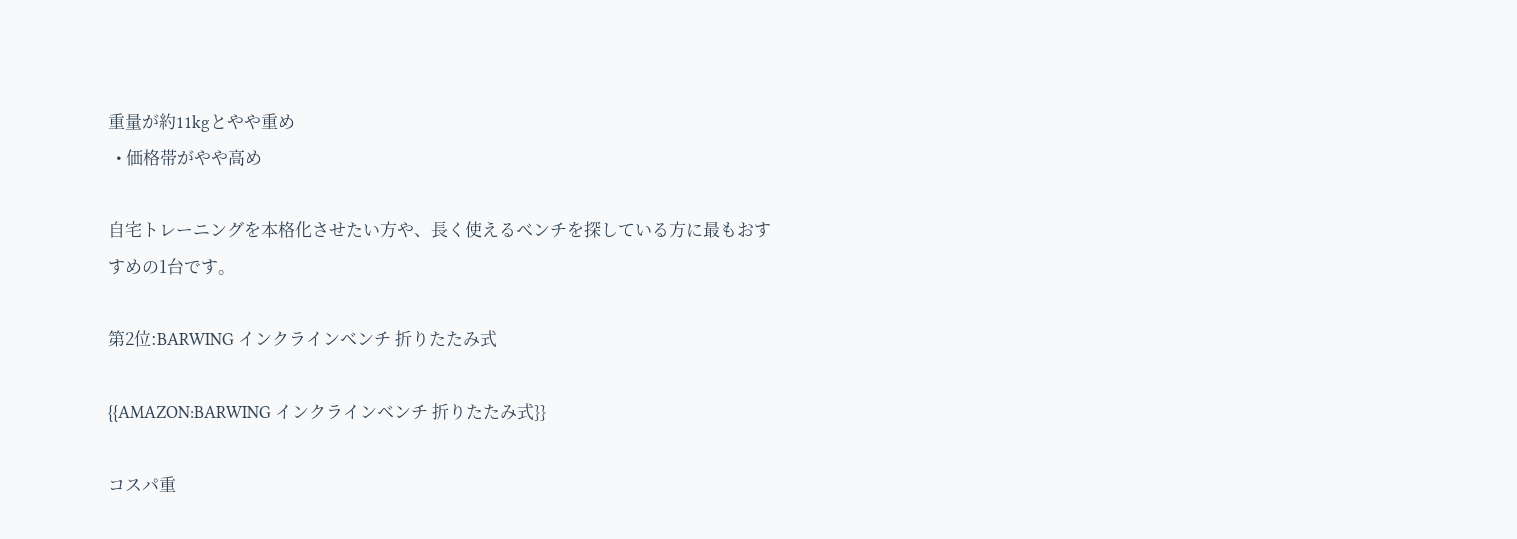重量が約11kgとやや重め
  • 価格帯がやや高め

自宅トレーニングを本格化させたい方や、長く使えるベンチを探している方に最もおすすめの1台です。

第2位:BARWING インクラインベンチ 折りたたみ式

{{AMAZON:BARWING インクラインベンチ 折りたたみ式}}

コスパ重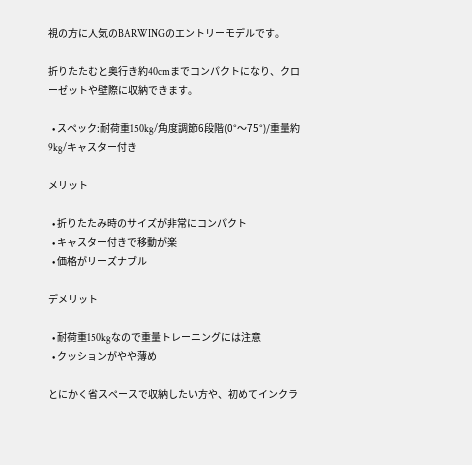視の方に人気のBARWINGのエントリーモデルです。

折りたたむと奥行き約40cmまでコンパクトになり、クローゼットや壁際に収納できます。

  • スペック:耐荷重150kg/角度調節6段階(0°〜75°)/重量約9kg/キャスター付き

メリット

  • 折りたたみ時のサイズが非常にコンパクト
  • キャスター付きで移動が楽
  • 価格がリーズナブル

デメリット

  • 耐荷重150kgなので重量トレーニングには注意
  • クッションがやや薄め

とにかく省スペースで収納したい方や、初めてインクラ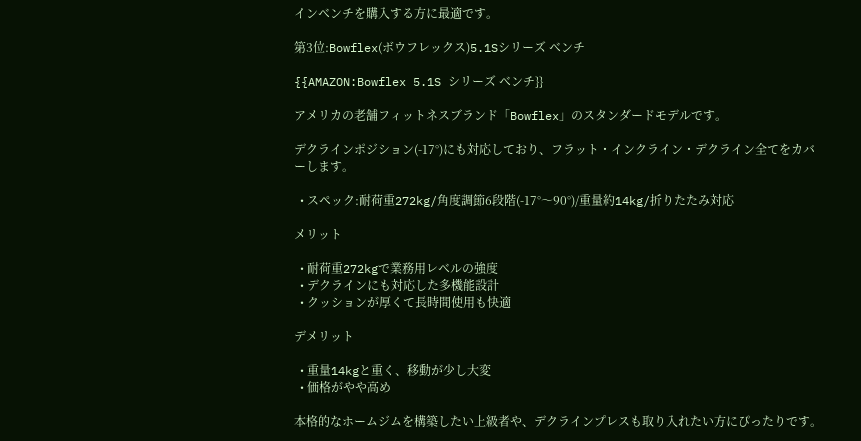インベンチを購入する方に最適です。

第3位:Bowflex(ボウフレックス)5.1Sシリーズ ベンチ

{{AMAZON:Bowflex 5.1S シリーズ ベンチ}}

アメリカの老舗フィットネスブランド「Bowflex」のスタンダードモデルです。

デクラインポジション(-17°)にも対応しており、フラット・インクライン・デクライン全てをカバーします。

  • スペック:耐荷重272kg/角度調節6段階(-17°〜90°)/重量約14kg/折りたたみ対応

メリット

  • 耐荷重272kgで業務用レベルの強度
  • デクラインにも対応した多機能設計
  • クッションが厚くて長時間使用も快適

デメリット

  • 重量14kgと重く、移動が少し大変
  • 価格がやや高め

本格的なホームジムを構築したい上級者や、デクラインプレスも取り入れたい方にぴったりです。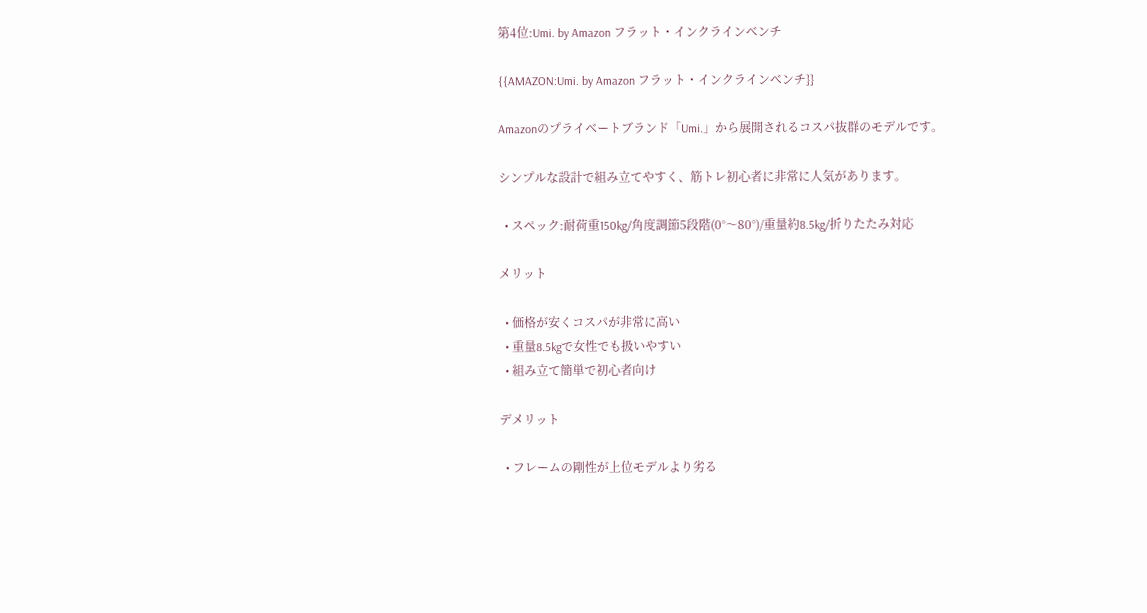第4位:Umi. by Amazon フラット・インクラインベンチ

{{AMAZON:Umi. by Amazon フラット・インクラインベンチ}}

Amazonのプライベートブランド「Umi.」から展開されるコスパ抜群のモデルです。

シンプルな設計で組み立てやすく、筋トレ初心者に非常に人気があります。

  • スペック:耐荷重150kg/角度調節5段階(0°〜80°)/重量約8.5kg/折りたたみ対応

メリット

  • 価格が安くコスパが非常に高い
  • 重量8.5kgで女性でも扱いやすい
  • 組み立て簡単で初心者向け

デメリット

  • フレームの剛性が上位モデルより劣る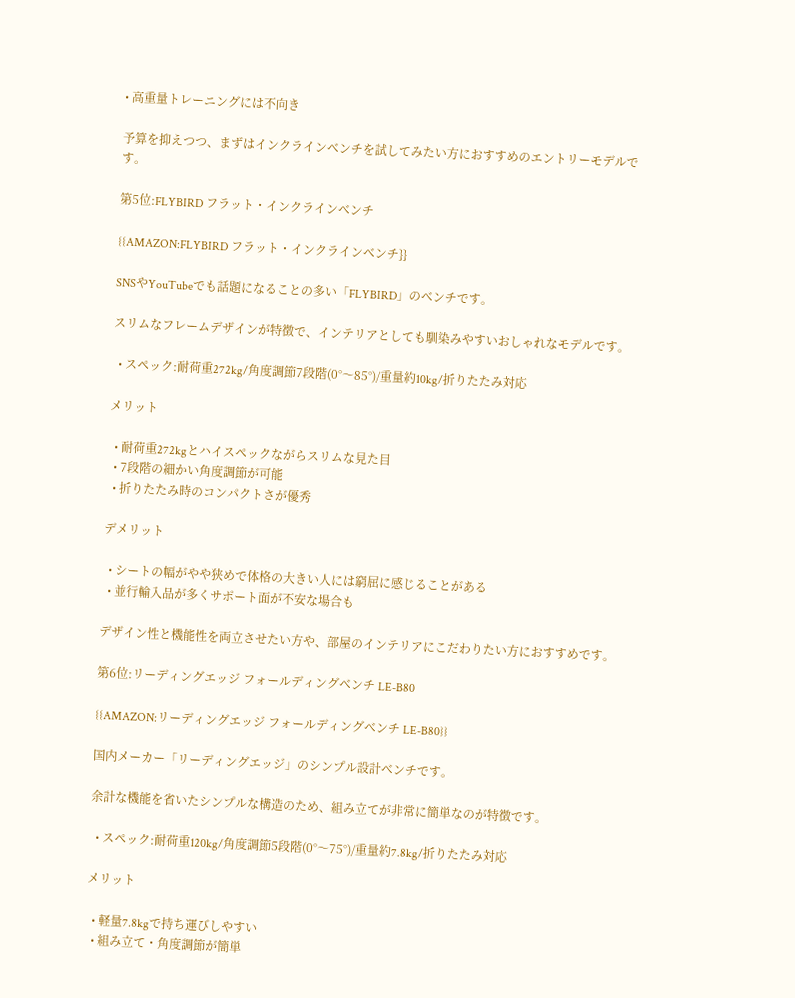• 高重量トレーニングには不向き

予算を抑えつつ、まずはインクラインベンチを試してみたい方におすすめのエントリーモデルです。

第5位:FLYBIRD フラット・インクラインベンチ

{{AMAZON:FLYBIRD フラット・インクラインベンチ}}

SNSやYouTubeでも話題になることの多い「FLYBIRD」のベンチです。

スリムなフレームデザインが特徴で、インテリアとしても馴染みやすいおしゃれなモデルです。

  • スペック:耐荷重272kg/角度調節7段階(0°〜85°)/重量約10kg/折りたたみ対応

メリット

  • 耐荷重272kgとハイスペックながらスリムな見た目
  • 7段階の細かい角度調節が可能
  • 折りたたみ時のコンパクトさが優秀

デメリット

  • シートの幅がやや狭めで体格の大きい人には窮屈に感じることがある
  • 並行輸入品が多くサポート面が不安な場合も

デザイン性と機能性を両立させたい方や、部屋のインテリアにこだわりたい方におすすめです。

第6位:リーディングエッジ フォールディングベンチ LE-B80

{{AMAZON:リーディングエッジ フォールディングベンチ LE-B80}}

国内メーカー「リーディングエッジ」のシンプル設計ベンチです。

余計な機能を省いたシンプルな構造のため、組み立てが非常に簡単なのが特徴です。

  • スペック:耐荷重120kg/角度調節5段階(0°〜75°)/重量約7.8kg/折りたたみ対応

メリット

  • 軽量7.8kgで持ち運びしやすい
  • 組み立て・角度調節が簡単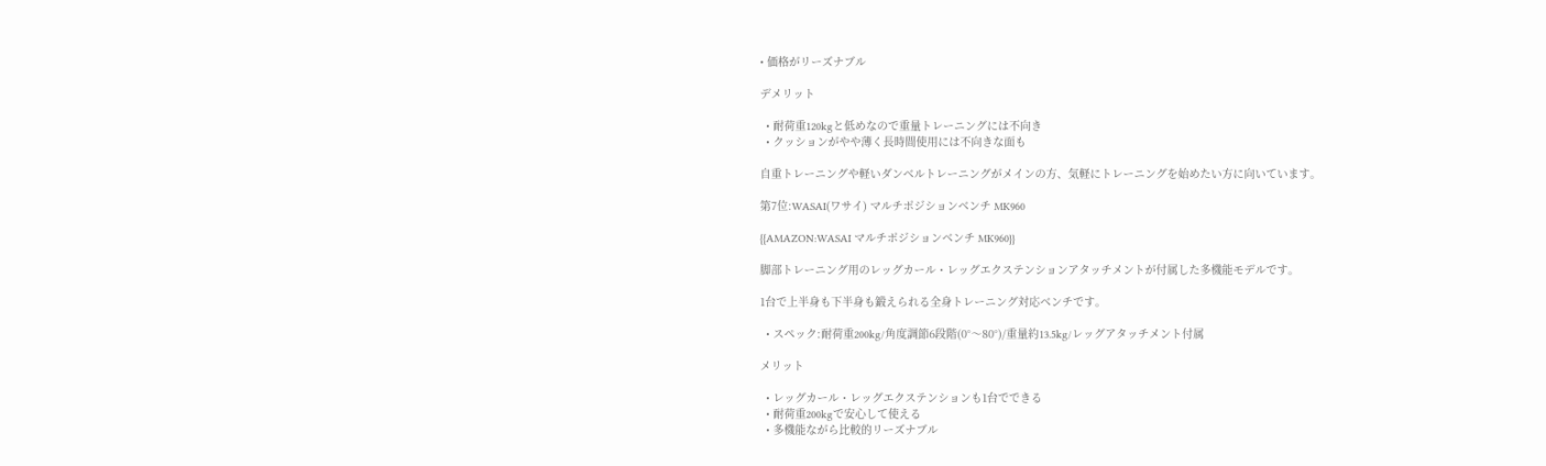• 価格がリーズナブル

デメリット

  • 耐荷重120kgと低めなので重量トレーニングには不向き
  • クッションがやや薄く長時間使用には不向きな面も

自重トレーニングや軽いダンベルトレーニングがメインの方、気軽にトレーニングを始めたい方に向いています。

第7位:WASAI(ワサイ) マルチポジションベンチ MK960

{{AMAZON:WASAI マルチポジションベンチ MK960}}

脚部トレーニング用のレッグカール・レッグエクステンションアタッチメントが付属した多機能モデルです。

1台で上半身も下半身も鍛えられる全身トレーニング対応ベンチです。

  • スペック:耐荷重200kg/角度調節6段階(0°〜80°)/重量約13.5kg/レッグアタッチメント付属

メリット

  • レッグカール・レッグエクステンションも1台でできる
  • 耐荷重200kgで安心して使える
  • 多機能ながら比較的リーズナブル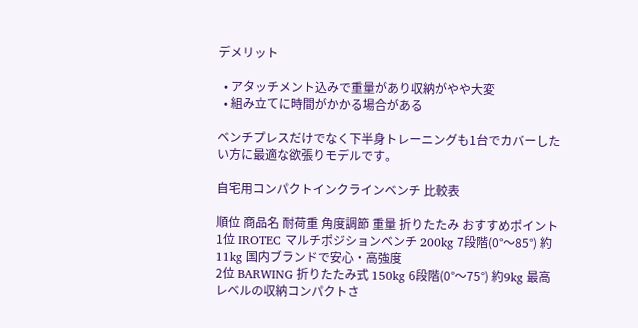デメリット

  • アタッチメント込みで重量があり収納がやや大変
  • 組み立てに時間がかかる場合がある

ベンチプレスだけでなく下半身トレーニングも1台でカバーしたい方に最適な欲張りモデルです。

自宅用コンパクトインクラインベンチ 比較表

順位 商品名 耐荷重 角度調節 重量 折りたたみ おすすめポイント
1位 IROTEC マルチポジションベンチ 200kg 7段階(0°〜85°) 約11kg 国内ブランドで安心・高強度
2位 BARWING 折りたたみ式 150kg 6段階(0°〜75°) 約9kg 最高レベルの収納コンパクトさ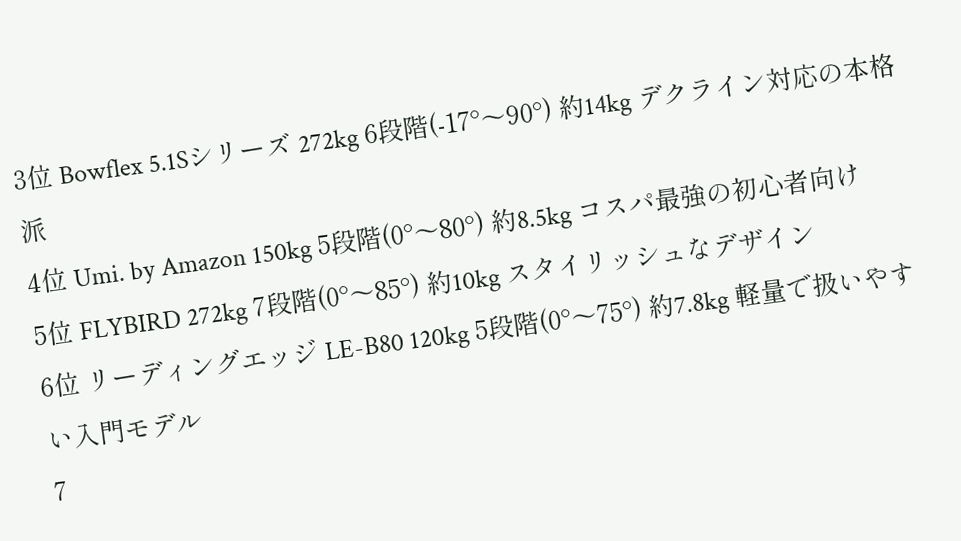3位 Bowflex 5.1Sシリーズ 272kg 6段階(-17°〜90°) 約14kg デクライン対応の本格派
4位 Umi. by Amazon 150kg 5段階(0°〜80°) 約8.5kg コスパ最強の初心者向け
5位 FLYBIRD 272kg 7段階(0°〜85°) 約10kg スタイリッシュなデザイン
6位 リーディングエッジ LE-B80 120kg 5段階(0°〜75°) 約7.8kg 軽量で扱いやすい入門モデル
7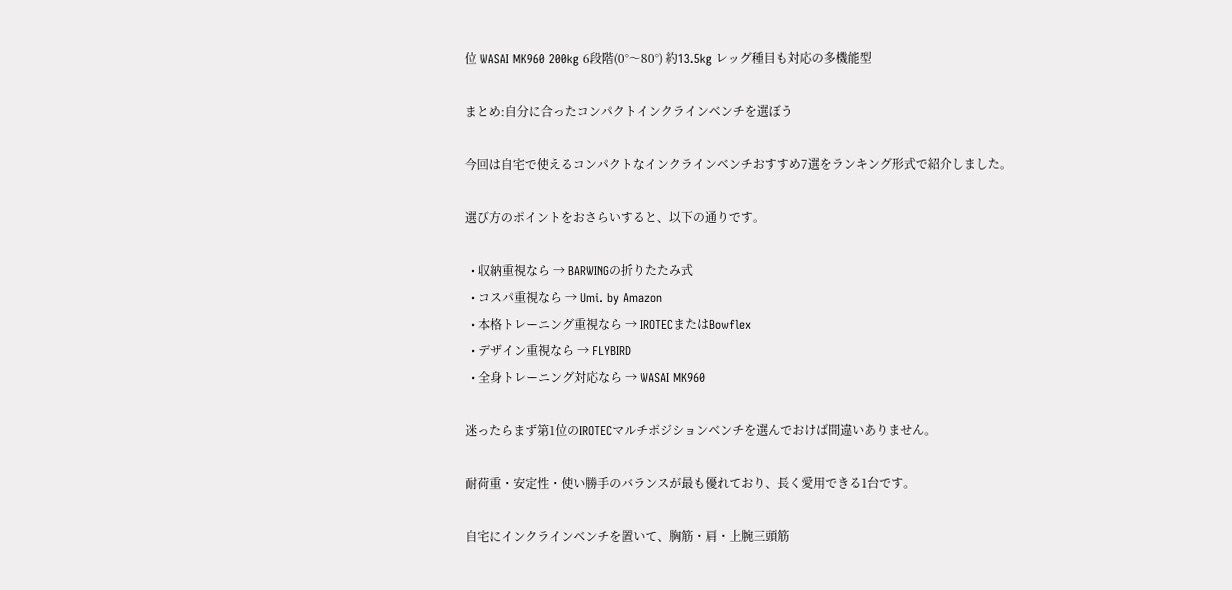位 WASAI MK960 200kg 6段階(0°〜80°) 約13.5kg レッグ種目も対応の多機能型

まとめ:自分に合ったコンパクトインクラインベンチを選ぼう

今回は自宅で使えるコンパクトなインクラインベンチおすすめ7選をランキング形式で紹介しました。

選び方のポイントをおさらいすると、以下の通りです。

  • 収納重視なら → BARWINGの折りたたみ式
  • コスパ重視なら → Umi. by Amazon
  • 本格トレーニング重視なら → IROTECまたはBowflex
  • デザイン重視なら → FLYBIRD
  • 全身トレーニング対応なら → WASAI MK960

迷ったらまず第1位のIROTECマルチポジションベンチを選んでおけば間違いありません。

耐荷重・安定性・使い勝手のバランスが最も優れており、長く愛用できる1台です。

自宅にインクラインベンチを置いて、胸筋・肩・上腕三頭筋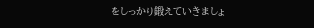をしっかり鍛えていきましょ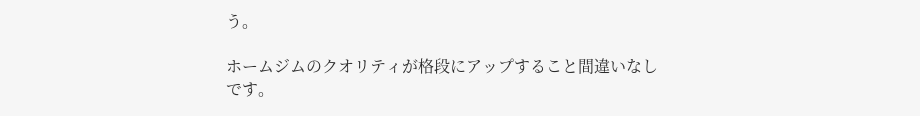う。

ホームジムのクオリティが格段にアップすること間違いなしです。